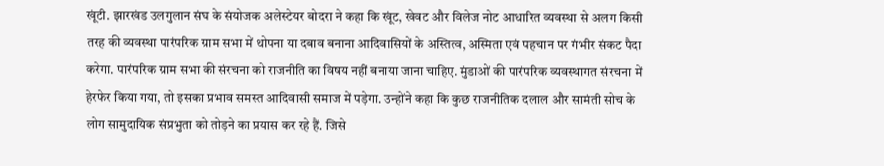खूंटी. झारखंड उलगुलान संघ के संयोजक अलेस्टेयर बोदरा ने कहा कि खूंट, खेवट और विलेज नोट आधारित व्यवस्था से अलग किसी तरह की व्यवस्था पारंपरिक ग्राम सभा में थोपना या दबाव बनाना आदिवासियों के अस्तित्व, अस्मिता एवं पहचान पर गंभीर संकट पैदा करेगा. पारंपरिक ग्राम सभा की संरचना को राजनीति का विषय नहीं बनाया जाना चाहिए. मुंडाओं की पारंपरिक व्यवस्थागत संरचना में हेरफेर किया गया, तो इसका प्रभाव समस्त आदिवासी समाज में पड़ेगा. उन्होंने कहा कि कुछ राजनीतिक दलाल और सामंती सोच के लोग सामुदायिक संप्रभुता को तोड़ने का प्रयास कर रहे हैं. जिसे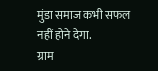मुंडा समाज कभी सफल नहीं होने देगा.
ग्राम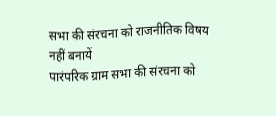सभा की संरचना को राजनीतिक विषय नहीं बनायें
पारंपरिक ग्राम सभा की संरचना को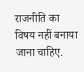राजनीति का विषय नहीं बनाया जाना चाहिए.